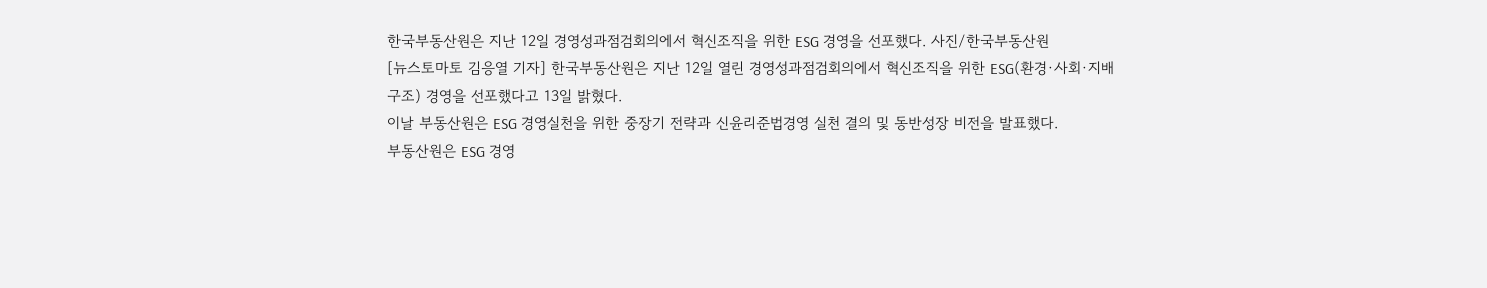한국부동산원은 지난 12일 경영성과점검회의에서 혁신조직을 위한 ESG 경영을 선포했다. 사진/한국부동산원
[뉴스토마토 김응열 기자] 한국부동산원은 지난 12일 열린 경영성과점검회의에서 혁신조직을 위한 ESG(환경·사회·지배구조) 경영을 선포했다고 13일 밝혔다.
이날 부동산원은 ESG 경영실천을 위한 중장기 전략과 신윤리준법경영 실천 결의 및 동반성장 비전을 발표했다.
부동산원은 ESG 경영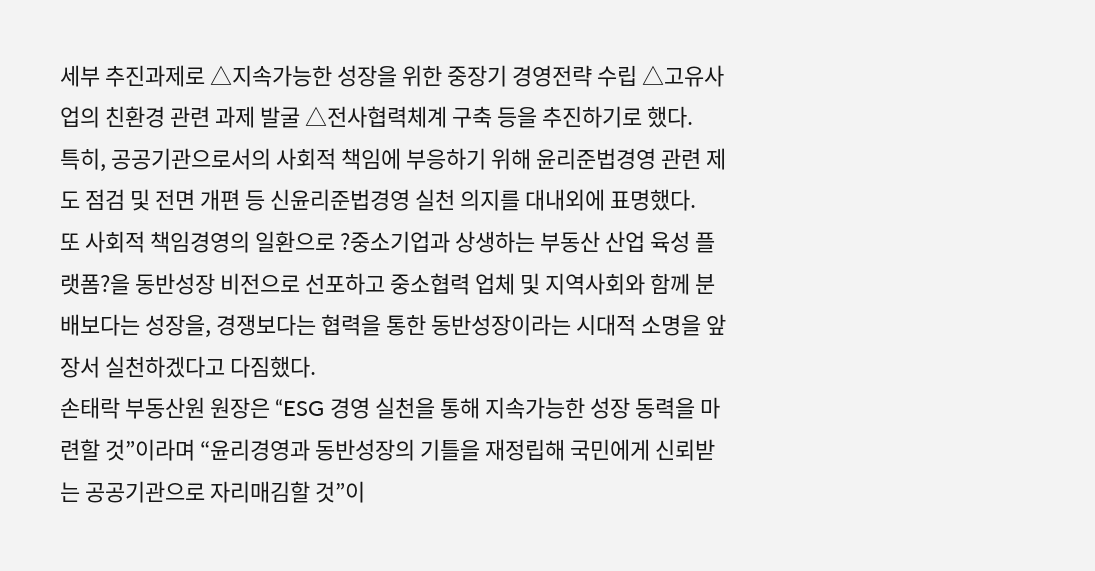세부 추진과제로 △지속가능한 성장을 위한 중장기 경영전략 수립 △고유사업의 친환경 관련 과제 발굴 △전사협력체계 구축 등을 추진하기로 했다.
특히, 공공기관으로서의 사회적 책임에 부응하기 위해 윤리준법경영 관련 제도 점검 및 전면 개편 등 신윤리준법경영 실천 의지를 대내외에 표명했다.
또 사회적 책임경영의 일환으로 ?중소기업과 상생하는 부동산 산업 육성 플랫폼?을 동반성장 비전으로 선포하고 중소협력 업체 및 지역사회와 함께 분배보다는 성장을, 경쟁보다는 협력을 통한 동반성장이라는 시대적 소명을 앞장서 실천하겠다고 다짐했다.
손태락 부동산원 원장은 “ESG 경영 실천을 통해 지속가능한 성장 동력을 마련할 것”이라며 “윤리경영과 동반성장의 기틀을 재정립해 국민에게 신뢰받는 공공기관으로 자리매김할 것”이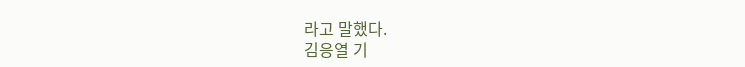라고 말했다.
김응열 기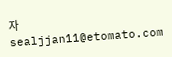자 sealjjan11@etomato.com